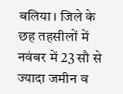बलिया। जिले के छह तहसीलों में नवंबर में 23 सौ से ज्यादा जमीन व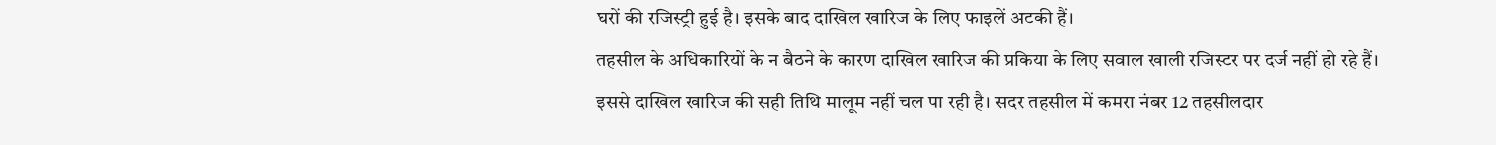घरों की रजिस्ट्री हुई है। इसके बाद दाखिल खारिज के लिए फाइलें अटकी हैं।
तहसील के अधिकारियों के न बैठने के कारण दाखिल खारिज की प्रकिया के लिए सवाल खाली रजिस्टर पर दर्ज नहीं हो रहे हैं। इससे दाखिल खारिज की सही तिथि मालूम नहीं चल पा रही है। सदर तहसील में कमरा नंबर 12 तहसीलदार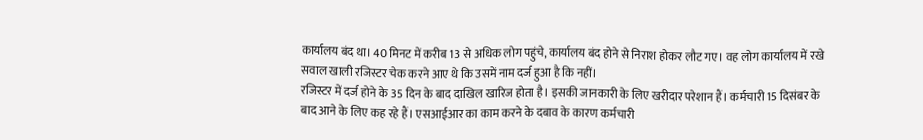कार्यालय बंद था। 40 मिनट में करीब 13 से अधिक लोग पहुंचे, कार्यालय बंद होने से निराश होकर लौट गए। वह लोग कार्यालय में रखे सवाल खाली रजिस्टर चेक करने आए थे कि उसमें नाम दर्ज हुआ है कि नहीं।
रजिस्टर में दर्ज होने के 35 दिन के बाद दाखिल खारिज होता है। इसकी जानकारी के लिए खरीदार परेशान हैं। कर्मचारी 15 दिसंबर के बाद आने के लिए कह रहे हैं। एसआईआर का काम करने के दबाव के कारण कर्मचारी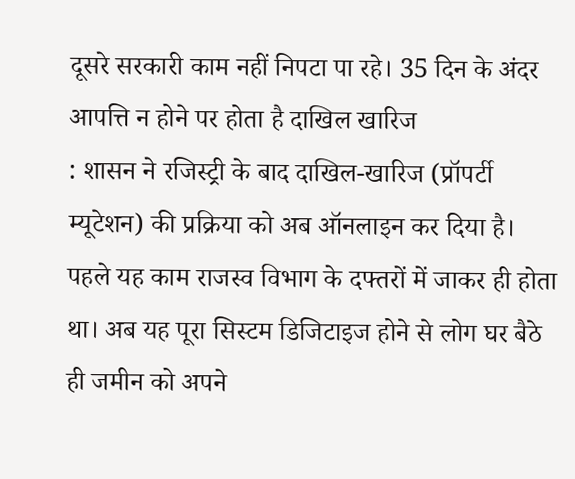दूसरे सरकारी काम नहीं निपटा पा रहे। 35 दिन के अंदर आपत्ति न होने पर होता है दाखिल खारिज
: शासन ने रजिस्ट्री के बाद दाखिल-खारिज (प्रॉपर्टी म्यूटेशन) की प्रक्रिया को अब ऑनलाइन कर दिया है। पहले यह काम राजस्व विभाग के दफ्तरों में जाकर ही होता था। अब यह पूरा सिस्टम डिजिटाइज होने से लोग घर बैठे ही जमीन को अपने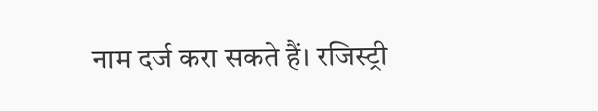नाम दर्ज करा सकते हैं। रजिस्ट्री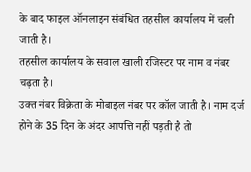के बाद फाइल ऑनलाइन संबंधित तहसील कार्यालय में चली जाती है।
तहसील कार्यालय के सवाल खाली रजिस्टर पर नाम व नंबर चढ़ता है।
उक्त नंबर विक्रेता के मोबाइल नंबर पर कॉल जाती है। नाम दर्ज होने के 35 दिन के अंदर आपत्ति नहीं पड़ती है तो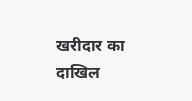खरीदार का दाखिल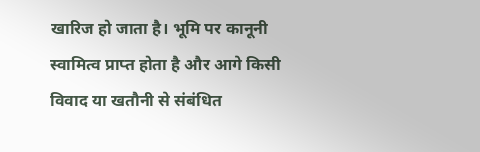खारिज हो जाता है। भूमि पर कानूनी स्वामित्व प्राप्त होता है और आगे किसी विवाद या खतौनी से संबंधित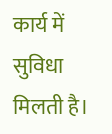कार्य में सुविधा मिलती है।